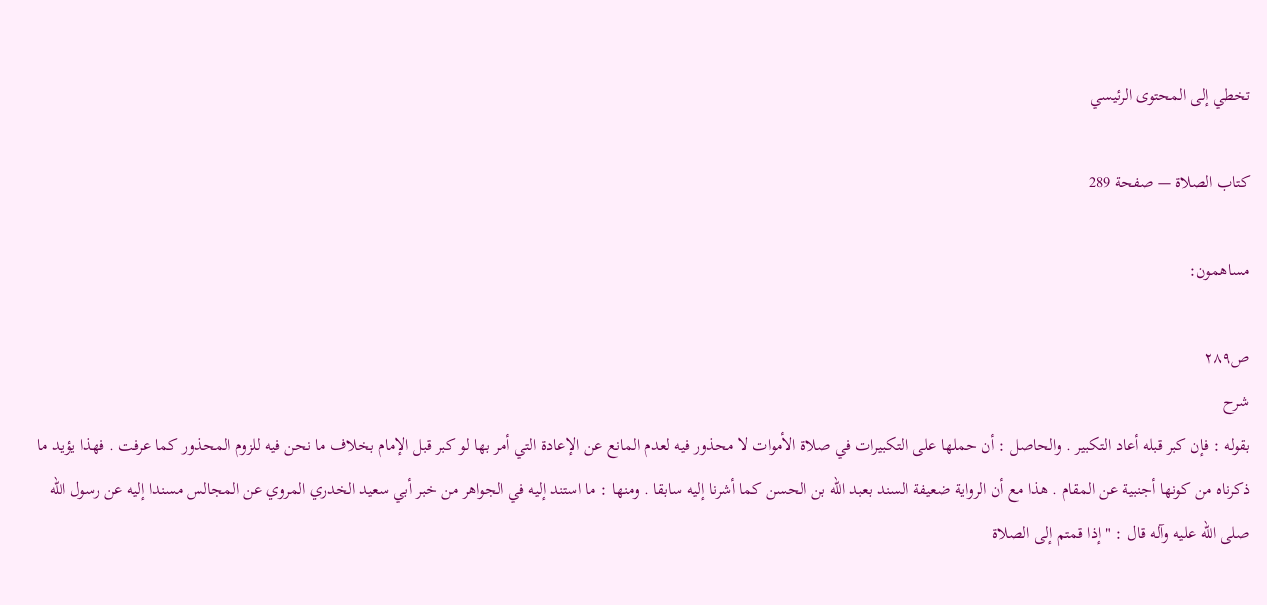تخطي إلى المحتوى الرئيسي

كتاب الصلاة — صفحة 289

مساهمون:

ص٢٨٩
شرح
بقوله : فإن كبر قبله أعاد التكبير . والحاصل : أن حملها على التكبيرات في صلاة الأموات لا محذور فيه لعدم المانع عن الإعادة التي أمر بها لو كبر قبل الإمام بخلاف ما نحن فيه للزوم المحذور كما عرفت . فهذا يؤيد ما ذكرناه من كونها أجنبية عن المقام . هذا مع أن الرواية ضعيفة السند بعبد الله بن الحسن كما أشرنا إليه سابقا . ومنها : ما استند إليه في الجواهر من خبر أبي سعيد الخدري المروي عن المجالس مسندا إليه عن رسول الله صلى الله عليه وآله قال : " إذا قمتم إلى الصلاة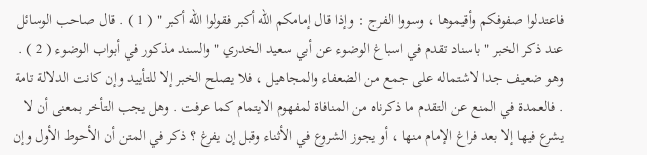فاعتدلوا صفوفكم وأقيموها ، وسووا الفرج : وإذا قال إمامكم الله أكبر فقولوا الله أكبر " ( 1 ) . قال صاحب الوسائل عند ذكر الخبر " باسناد تقدم في اسباغ الوضوء عن أبي سعيد الخدري " والسند مذكور في أبواب الوضوء ( 2 ) . وهو ضعيف جدا لاشتماله على جمع من الضعفاء والمجاهيل ، فلا يصلح الخبر إلا للتأييد وإن كانت الدلالة تامة . فالعمدة في المنع عن التقدم ما ذكرناه من المنافاة لمفهوم الايتمام كما عرفت . وهل يجب التأخر بمعنى أن لا يشرع فيها إلا بعد فراغ الإمام منها ، أو يجوز الشروع في الأثناء وقبل إن يفرغ ؟ ذكر في المتن أن الأحوط الأول وإن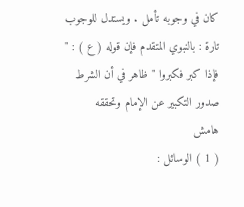كان في وجوبه تأمل . ويستدل للوجوب تارة : بالنبوي المتقدم فإن قوله ( ع ) : " فإذا كبر فكبروا " ظاهر في أن الشرط صدور التكبير عن الإمام وتحققه
هامش
( 1 ) الوسائل :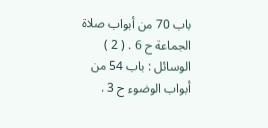باب 70 من أبواب صلاة الجماعة ح 6 . ( 2 ) الوسائل : باب 54 من أبواب الوضوء ح 3 .